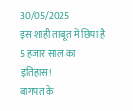30/05/2025
इस शाही ताबूत में छिपा है 5 हजार साल का इतिहास!
बागपत के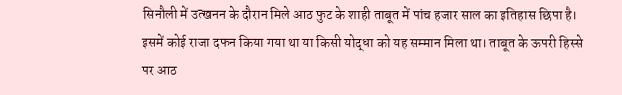सिनौली में उत्खनन के दौरान मिले आठ फुट के शाही ताबूत में पांच हजार साल का इतिहास छिपा है। इसमें कोई राजा दफन किया गया था या किसी योद्धा को यह सम्मान मिला था। ताबूत के ऊपरी हिस्से पर आठ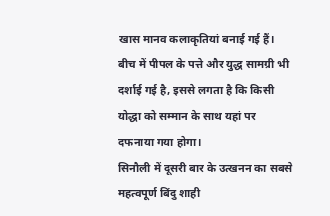खास मानव कलाकृतियां बनाई गई हैं। बीच में पीपल के पत्ते और युद्ध सामग्री भी दर्शाई गई है, इससे लगता है कि किसी योद्धा को सम्मान के साथ यहां पर दफनाया गया होगा।
सिनौली में दूसरी बार के उत्खनन का सबसे महत्वपूर्ण बिंदु शाही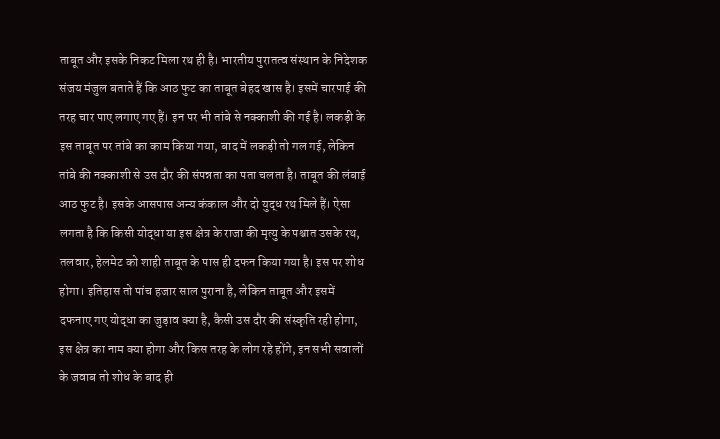ताबूत और इसके निकट मिला रथ ही है। भारतीय पुरातत्व संस्थान के निदेशक संजय मंजुल बताते हैं कि आठ फुट का ताबूत बेहद खास है। इसमें चारपाई की तरह चार पाए लगाए गए हैं। इन पर भी तांबे से नक्काशी की गई है। लकड़ी के इस ताबूत पर तांबे का काम किया गया, बाद में लकड़ी तो गल गई, लेकिन तांबे की नक्काशी से उस दौर की संपन्नता का पता चलता है। ताबूत की लंबाई आठ फुट है। इसके आसपास अन्य कंकाल और दो युद्ध रथ मिले हैं। ऐसा लगता है कि किसी योद्धा या इस क्षेत्र के राजा की मृत्यु के पश्चात उसके रथ, तलवार, हेलमेट को शाही ताबूत के पास ही दफन किया गया है। इस पर शोध होगा। इतिहास तो पांच हजार साल पुराना है, लेकिन ताबूत और इसमें दफनाए गए योद्धा का जुड़ाव क्या है, कैसी उस दौर की संस्कृति रही होगा, इस क्षेत्र का नाम क्या होगा और किस तरह के लोग रहे होंगे, इन सभी सवालों के जवाब तो शोध के बाद ही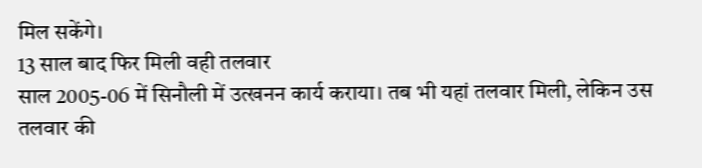मिल सकेंगे।
13 साल बाद फिर मिली वही तलवार
साल 2005-06 में सिनौली में उत्खनन कार्य कराया। तब भी यहां तलवार मिली, लेकिन उस तलवार की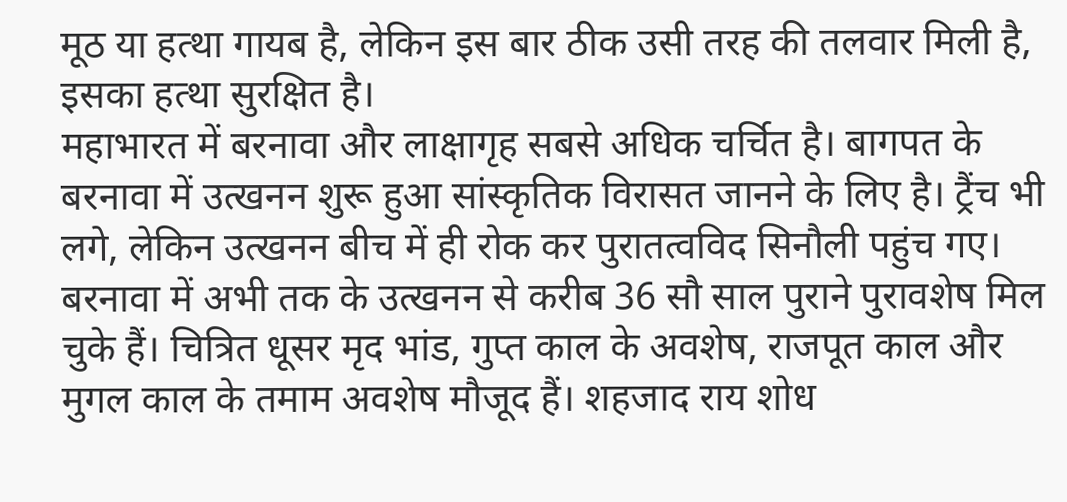मूठ या हत्था गायब है, लेकिन इस बार ठीक उसी तरह की तलवार मिली है, इसका हत्था सुरक्षित है।
महाभारत में बरनावा और लाक्षागृह सबसे अधिक चर्चित है। बागपत के बरनावा में उत्खनन शुरू हुआ सांस्कृतिक विरासत जानने के लिए है। ट्रैंच भी लगे, लेकिन उत्खनन बीच में ही रोक कर पुरातत्वविद सिनौली पहुंच गए। बरनावा में अभी तक के उत्खनन से करीब 36 सौ साल पुराने पुरावशेष मिल चुके हैं। चित्रित धूसर मृद भांड, गुप्त काल के अवशेष, राजपूत काल और मुगल काल के तमाम अवशेष मौजूद हैं। शहजाद राय शोध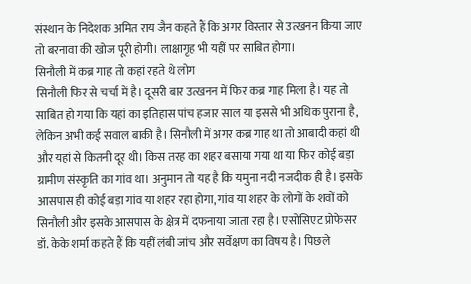संस्थान के निदेशक अमित राय जैन कहते हैं कि अगर विस्तार से उत्खनन किया जाए तो बरनावा की खोज पूरी होगी। लाक्षागृह भी यहीं पर साबित होगा।
सिनौली में कब्र गाह तो कहां रहते थे लोग
सिनौली फिर से चर्चा में है। दूसरी बार उत्खनन में फिर कब्र गाह मिला है। यह तो साबित हो गया कि यहां का इतिहास पांच हजार साल या इससे भी अधिक पुराना है, लेकिन अभी कई सवाल बाकी है। सिनौली में अगर कब्र गाह था तो आबादी कहां थी और यहां से कितनी दूर थी। किस तरह का शहर बसाया गया था या फिर कोई बड़ा ग्रामीण संस्कृति का गांव था। अनुमान तो यह है कि यमुना नदी नजदीक ही है। इसके आसपास ही कोई बड़ा गांव या शहर रहा होगा, गांव या शहर के लोगों के शवों को सिनौली और इसके आसपास के क्षेत्र में दफनाया जाता रहा है। एसोसिएट प्रोफेसर डॉ. केके शर्मा कहते हैं कि यहीं लंबी जांच और सर्वेक्षण का विषय है। पिछले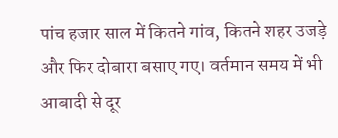पांच हजार साल में कितने गांव, कितने शहर उजड़े और फिर दोबारा बसाए गए। वर्तमान समय में भी आबादी से दूर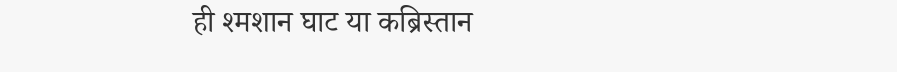ही श्मशान घाट या कब्रिस्तान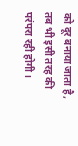को दूर बनाया जाता है, तब भी इसी तरह की परंपरा रही होगी।